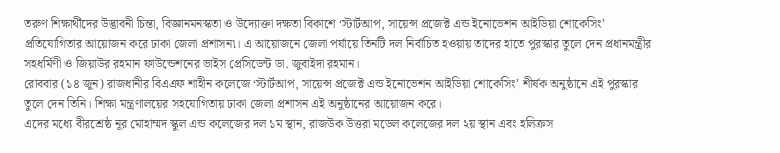তরুণ শিক্ষার্থীদের উদ্ভাবনী চিন্তা, বিজ্ঞানমনস্কতা ও উদ্যোক্তা দক্ষতা বিকাশে ‘স্টার্টআপ, সায়েন্স প্রজেক্ট এন্ড ইনোভেশন আইডিয়া শোকেসিং’ প্রতিযোগিতার আয়োজন করে ঢাকা জেলা প্রশাসন৷। এ আয়োজনে জেলা পর্যায়ে তিনটি দল নির্বাচিত হওয়ায় তাদের হাতে পুরস্কার তুলে দেন প্রধানমন্ত্রীর সহধর্মিণী ও জিয়াউর রহমান ফাউন্ডেশনের ভাইস প্রেসিডেন্ট ডা. জুবাইদা রহমান।
রোববার (১৪ জুন) রাজধানীর বিএএফ শাহীন কলেজে ‘স্টার্টআপ, সায়েন্স প্রজেক্ট এন্ড ইনোভেশন আইডিয়া শোকেসিং’ শীর্ষক অনুষ্ঠানে এই পুরস্কার তুলে দেন তিনি। শিক্ষা মন্ত্রণালয়ের সহযোগিতায় ঢাকা জেলা প্রশাসন এই অনুষ্ঠানের আয়োজন করে।
এদের মধ্যে বীরশ্রেষ্ঠ নূর মোহাম্মদ স্কুল এন্ড কলেজের দল ১ম স্থান, রাজউক উত্তরা মডেল কলেজের দল ২য় স্থান এবং হলিক্রস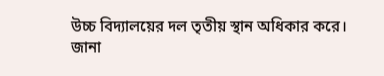উচ্চ বিদ্যালয়ের দল তৃতীয় স্থান অধিকার করে।
জানা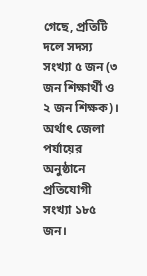গেছে, প্রতিটি দলে সদস্য সংখ্যা ৫ জন (৩ জন শিক্ষার্থী ও ২ জন শিক্ষক)। অর্থাৎ জেলা পর্যায়ের অনুষ্ঠানে প্রতিযোগী সংখ্যা ১৮৫ জন।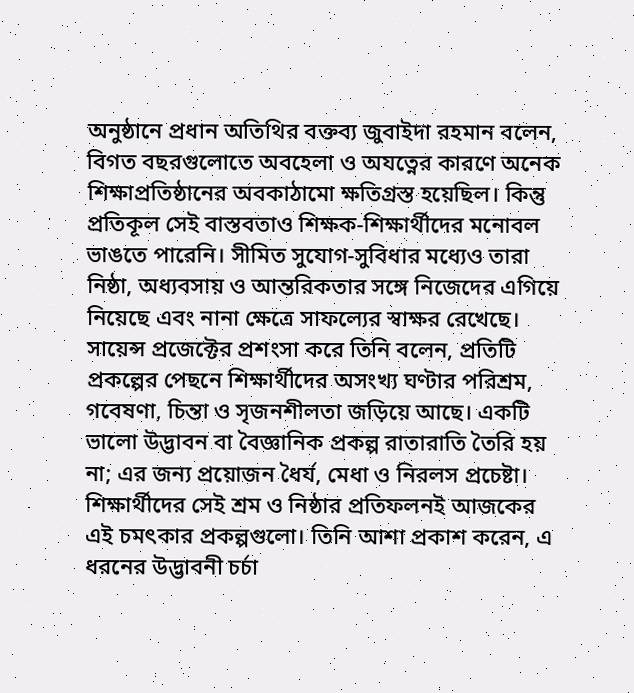অনুষ্ঠানে প্রধান অতিথির বক্তব্য জুবাইদা রহমান বলেন, বিগত বছরগুলোতে অবহেলা ও অযত্নের কারণে অনেক শিক্ষাপ্রতিষ্ঠানের অবকাঠামো ক্ষতিগ্রস্ত হয়েছিল। কিন্তু প্রতিকূল সেই বাস্তবতাও শিক্ষক-শিক্ষার্থীদের মনোবল ভাঙতে পারেনি। সীমিত সুযোগ-সুবিধার মধ্যেও তারা নিষ্ঠা, অধ্যবসায় ও আন্তরিকতার সঙ্গে নিজেদের এগিয়ে নিয়েছে এবং নানা ক্ষেত্রে সাফল্যের স্বাক্ষর রেখেছে।
সায়েন্স প্রজেক্টের প্রশংসা করে তিনি বলেন, প্রতিটি প্রকল্পের পেছনে শিক্ষার্থীদের অসংখ্য ঘণ্টার পরিশ্রম, গবেষণা, চিন্তা ও সৃজনশীলতা জড়িয়ে আছে। একটি ভালো উদ্ভাবন বা বৈজ্ঞানিক প্রকল্প রাতারাতি তৈরি হয় না; এর জন্য প্রয়োজন ধৈর্য, মেধা ও নিরলস প্রচেষ্টা। শিক্ষার্থীদের সেই শ্রম ও নিষ্ঠার প্রতিফলনই আজকের এই চমৎকার প্রকল্পগুলো। তিনি আশা প্রকাশ করেন, এ ধরনের উদ্ভাবনী চর্চা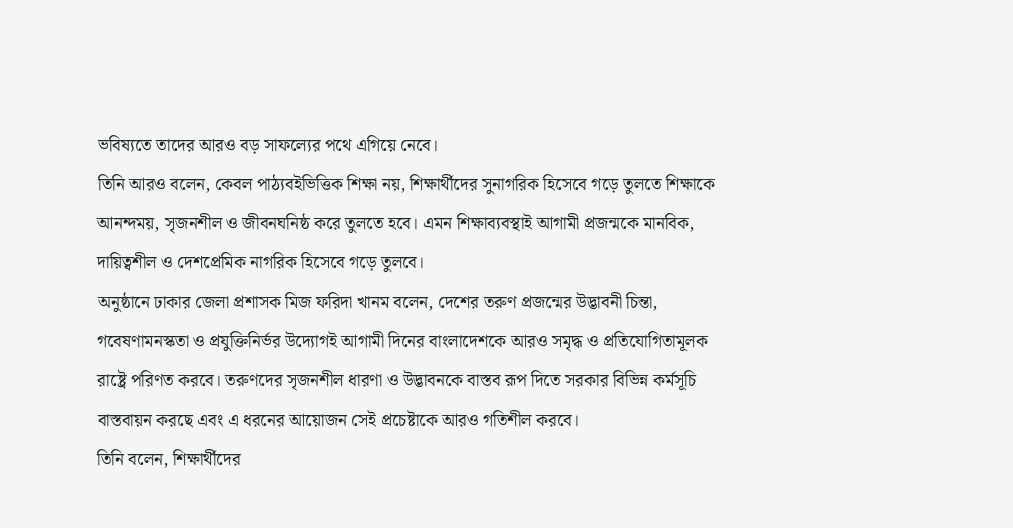ভবিষ্যতে তাদের আরও বড় সাফল্যের পথে এগিয়ে নেবে।
তিনি আরও বলেন, কেবল পাঠ্যবইভিত্তিক শিক্ষা নয়, শিক্ষার্থীদের সুনাগরিক হিসেবে গড়ে তুলতে শিক্ষাকে আনন্দময়, সৃজনশীল ও জীবনঘনিষ্ঠ করে তুলতে হবে। এমন শিক্ষাব্যবস্থাই আগামী প্রজন্মকে মানবিক, দায়িত্বশীল ও দেশপ্রেমিক নাগরিক হিসেবে গড়ে তুলবে।
অনুষ্ঠানে ঢাকার জেলা প্রশাসক মিজ ফরিদা খানম বলেন, দেশের তরুণ প্রজন্মের উদ্ভাবনী চিন্তা, গবেষণামনস্কতা ও প্রযুক্তিনির্ভর উদ্যোগই আগামী দিনের বাংলাদেশকে আরও সমৃদ্ধ ও প্রতিযোগিতামূলক রাষ্ট্রে পরিণত করবে। তরুণদের সৃজনশীল ধারণা ও উদ্ভাবনকে বাস্তব রূপ দিতে সরকার বিভিন্ন কর্মসূচি বাস্তবায়ন করছে এবং এ ধরনের আয়োজন সেই প্রচেষ্টাকে আরও গতিশীল করবে।
তিনি বলেন, শিক্ষার্থীদের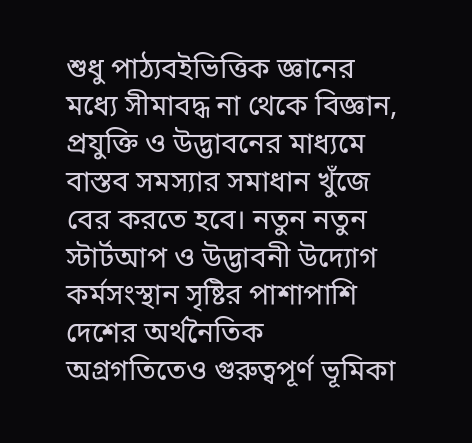শুধু পাঠ্যবইভিত্তিক জ্ঞানের মধ্যে সীমাবদ্ধ না থেকে বিজ্ঞান, প্রযুক্তি ও উদ্ভাবনের মাধ্যমে বাস্তব সমস্যার সমাধান খুঁজে বের করতে হবে। নতুন নতুন স্টার্টআপ ও উদ্ভাবনী উদ্যোগ কর্মসংস্থান সৃষ্টির পাশাপাশি দেশের অর্থনৈতিক অগ্রগতিতেও গুরুত্বপূর্ণ ভূমিকা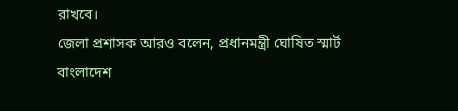রাখবে।
জেলা প্রশাসক আরও বলেন, প্রধানমন্ত্রী ঘোষিত স্মার্ট বাংলাদেশ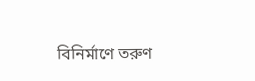বিনির্মাণে তরুণ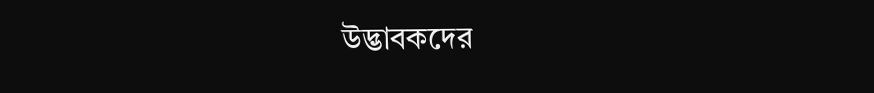উদ্ভাবকদের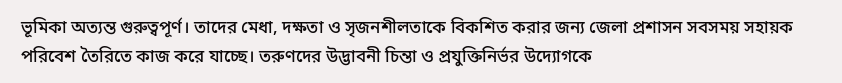ভূমিকা অত্যন্ত গুরুত্বপূর্ণ। তাদের মেধা, দক্ষতা ও সৃজনশীলতাকে বিকশিত করার জন্য জেলা প্রশাসন সবসময় সহায়ক পরিবেশ তৈরিতে কাজ করে যাচ্ছে। তরুণদের উদ্ভাবনী চিন্তা ও প্রযুক্তিনির্ভর উদ্যোগকে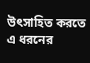উৎসাহিত করতে এ ধরনের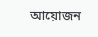আয়োজন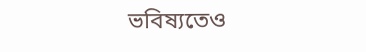ভবিষ্যতেও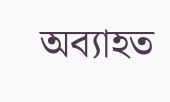অব্যাহত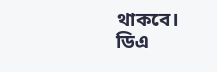থাকবে।
ডিএ